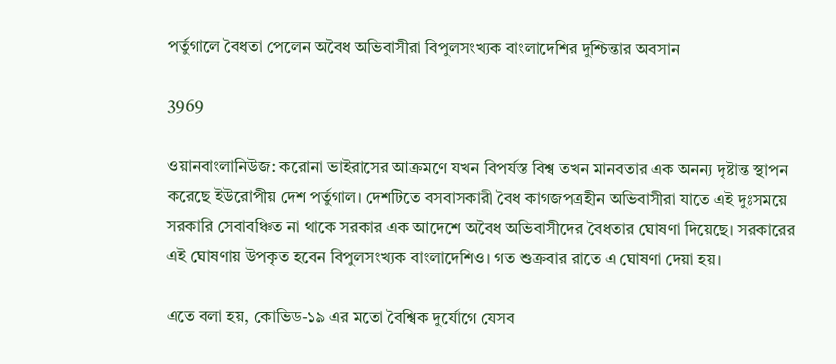পর্তুগালে‌ বৈধতা পেলেন অবৈধ অভিবাসীরা বিপুলসংখ্যক বাংলাদেশির দুশ্চিন্তার অবসান

3969

ওয়ানবাংলানিউজ: করোনা ভাইরাসের আক্রমণে যখন বিপর্যস্ত বিশ্ব তখন মানবতার এক অনন্য দৃষ্টান্ত স্থাপন করেছে ইউরোপীয় দেশ পর্তুগাল। দেশটিতে বসবাসকারী বৈধ কাগজপত্রহীন অভিবাসীরা যাতে এই দুঃসময়ে সরকারি সেবাবঞ্চিত না থাকে সরকার এক আদেশে অবৈধ অভিবাসীদের বৈধতার ঘোষণা দিয়েছে। সরকারের এই ঘোষণায় উপকৃত হবেন বিপুলসংখ্যক বাংলাদেশিও। গত শুক্রবার রাতে এ ঘোষণা দেয়া হয়।

এতে বলা হয়, কোভিড-১৯ এর মতো বৈশ্বিক দুর্যোগে যেসব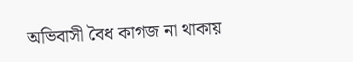অভিবাসী বৈধ কাগজ না থাকায়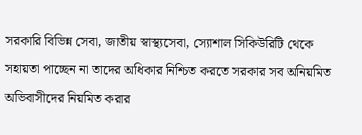সরকারি বিভিন্ন সেবা, জাতীয় স্বাস্থ্যসেবা, স্যোশাল সিকিউরিটি থেকে সহায়তা পাচ্ছেন না তাদের অধিকার নিশ্চিত করতে সরকার সব অনিয়মিত অভিবাসীদের নিয়মিত করার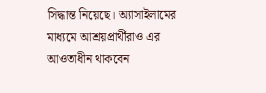সিদ্ধান্ত নিয়েছে। অ্যাসাইলামের মাধ্যমে আশ্রয়প্রার্থীরাও এর আওতাধীন থাকবেন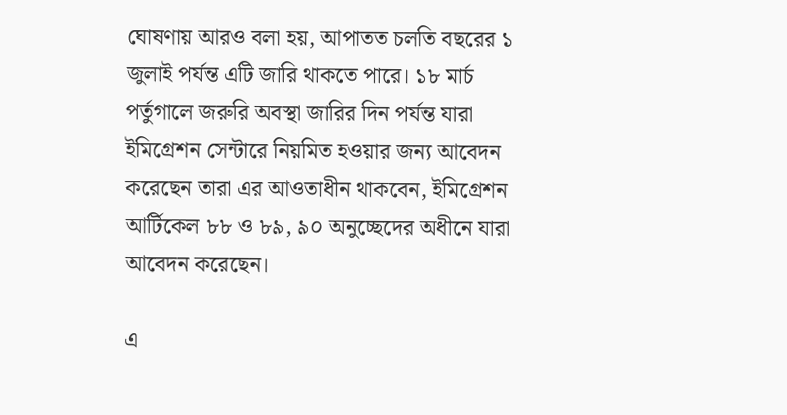ঘোষণায় আরও বলা হয়, আপাতত চলতি বছরের ১ জুলাই পর্যন্ত এটি জারি থাকতে পারে। ১৮ মার্চ পর্তুগালে জরুরি অবস্থা জারির দিন পর্যন্ত যারা ইমিগ্রেশন সেন্টারে নিয়মিত হওয়ার জন্য আবেদন করেছেন তারা এর আওতাধীন থাকবেন, ইমিগ্রেশন আর্টিকেল ৮৮ ও ৮৯, ৯০ অনুচ্ছেদের অধীনে যারা আবেদন করেছেন।

এ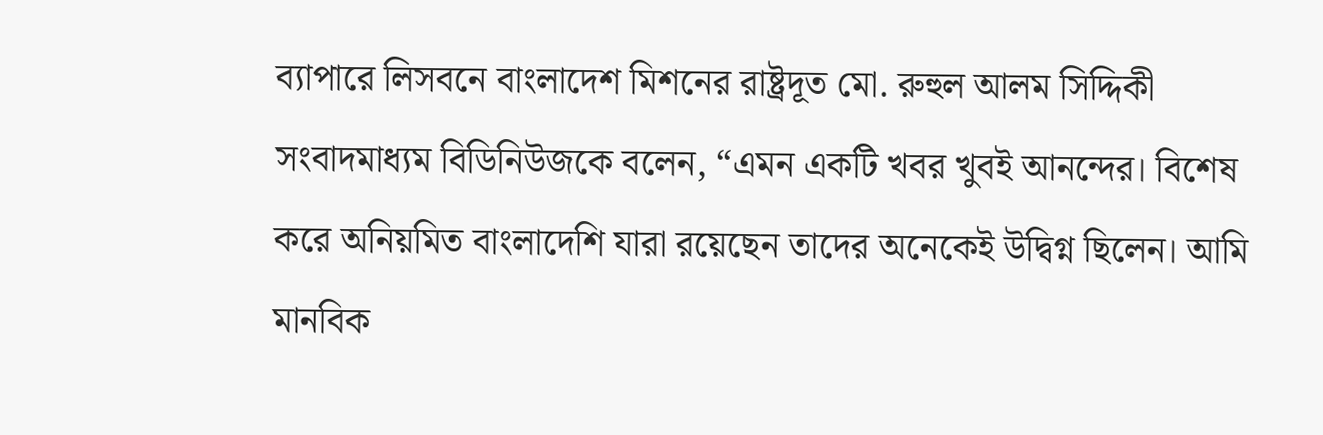ব্যাপারে লিসবনে বাংলাদেশ মিশনের রাষ্ট্রদূত মো. রুহুল আলম সিদ্দিকী সংবাদমাধ্যম বিডিনিউজকে বলেন, “এমন একটি খবর খুবই আনন্দের। বিশেষ করে অনিয়মিত বাংলাদেশি যারা রয়েছেন তাদের অনেকেই উদ্বিগ্ন ছিলেন। আমি মানবিক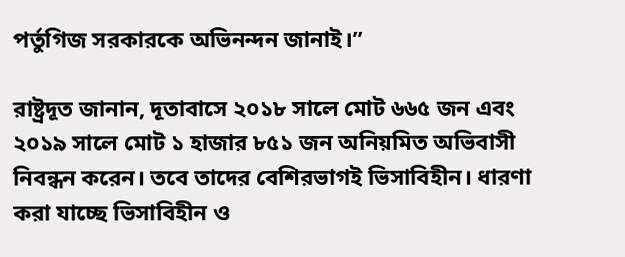পর্তুগিজ সরকারকে অভিনন্দন জানাই।”

রাষ্ট্রদূত জানান, দূতাবাসে ২০১৮ সালে মোট ৬৬৫ জন এবং ২০১৯ সালে মোট ১ হাজার ৮৫১ জন অনিয়মিত অভিবাসী নিবন্ধন করেন। তবে তাদের বেশিরভাগই ভিসাবিহীন। ধারণা করা যাচ্ছে ভিসাবিহীন ও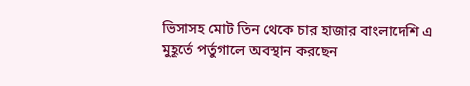ভিসাসহ মোট তিন থেকে চার হাজার বাংলাদেশি এ মুহূর্তে পর্তুগালে অবস্থান করছেন